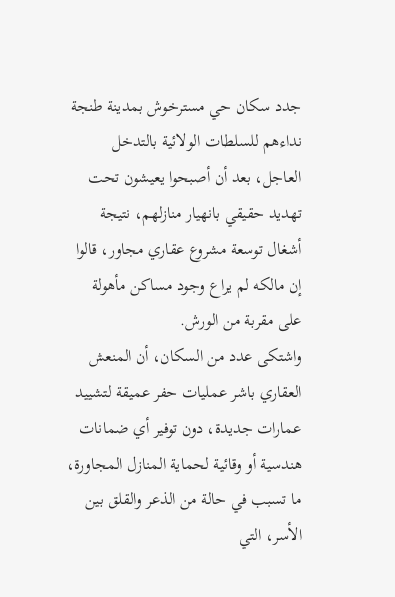جدد سكان حي مسترخوش بمدينة طنجة نداءهم للسلطات الولائية بالتدخل العاجل، بعد أن أصبحوا يعيشون تحت تهديد حقيقي بانهيار منازلهم، نتيجة أشغال توسعة مشروع عقاري مجاور، قالوا إن مالكه لم يراع وجود مساكن مأهولة على مقربة من الورش.
واشتكى عدد من السكان، أن المنعش العقاري باشر عمليات حفر عميقة لتشييد عمارات جديدة، دون توفير أي ضمانات هندسية أو وقائية لحماية المنازل المجاورة، ما تسبب في حالة من الذعر والقلق بين الأسر، التي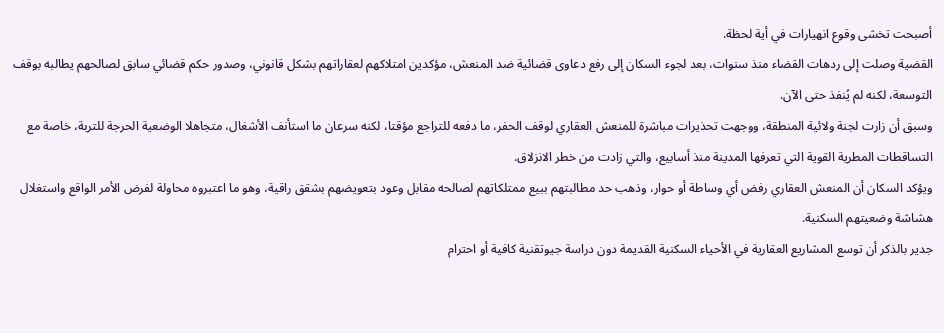أصبحت تخشى وقوع انهيارات في أية لحظة.
القضية وصلت إلى ردهات القضاء منذ سنوات، بعد لجوء السكان إلى رفع دعاوى قضائية ضد المنعش، مؤكدين امتلاكهم لعقاراتهم بشكل قانوني، وصدور حكم قضائي سابق لصالحهم يطالبه بوقف التوسعة، لكنه لم يُنفذ حتى الآن.
وسبق أن زارت لجنة ولائية المنطقة، ووجهت تحذيرات مباشرة للمنعش العقاري لوقف الحفر، ما دفعه للتراجع مؤقتا، لكنه سرعان ما استأنف الأشغال، متجاهلا الوضعية الحرجة للتربة، خاصة مع التساقطات المطرية القوية التي تعرفها المدينة منذ أسابيع، والتي زادت من خطر الانزلاق.
ويؤكد السكان أن المنعش العقاري رفض أي وساطة أو حوار، وذهب حد مطالبتهم ببيع ممتلكاتهم لصالحه مقابل وعود بتعويضهم بشقق راقية، وهو ما اعتبروه محاولة لفرض الأمر الواقع واستغلال هشاشة وضعيتهم السكنية.
جدير بالذكر أن توسع المشاريع العقارية في الأحياء السكنية القديمة دون دراسة جيوتقنية كافية أو احترام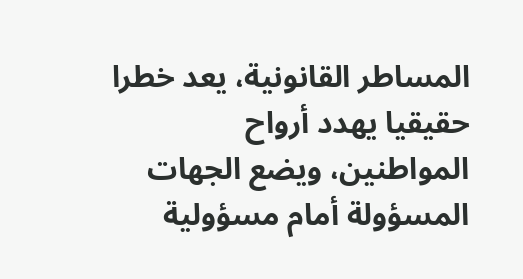المساطر القانونية، يعد خطرا حقيقيا يهدد أرواح المواطنين، ويضع الجهات المسؤولة أمام مسؤولية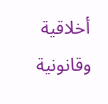أخلاقية وقانونية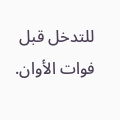للتدخل قبل فوات الأوان.